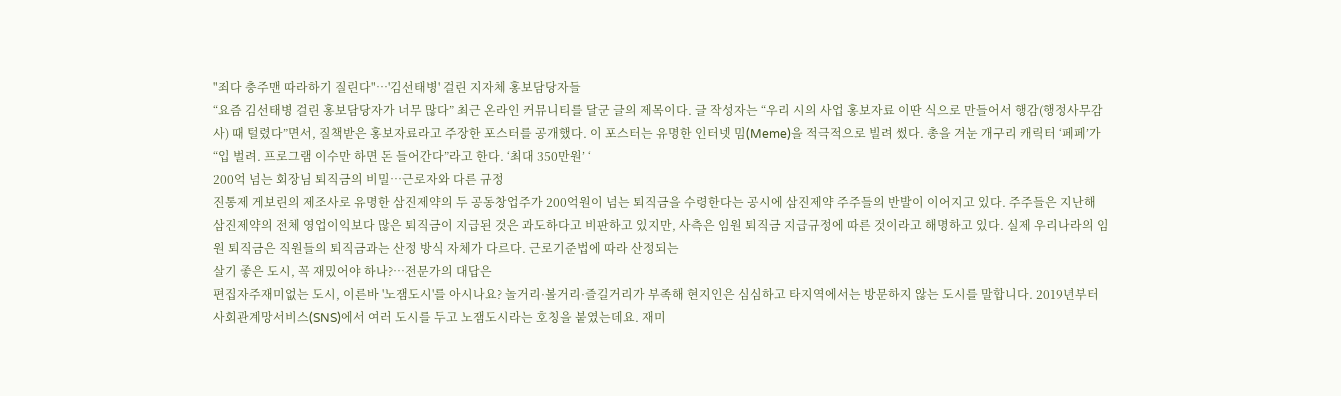"죄다 충주맨 따라하기 질린다"…'김선태병' 걸린 지자체 홍보담당자들
“요즘 김선태병 걸린 홍보담당자가 너무 많다” 최근 온라인 커뮤니티를 달군 글의 제목이다. 글 작성자는 “우리 시의 사업 홍보자료 이딴 식으로 만들어서 행감(행정사무감사) 때 털렸다”면서, 질책받은 홍보자료라고 주장한 포스터를 공개했다. 이 포스터는 유명한 인터넷 밈(Meme)을 적극적으로 빌려 썼다. 총을 겨눈 개구리 캐릭터 ‘페페’가 “입 벌려. 프로그램 이수만 하면 돈 들어간다”라고 한다. ‘최대 350만원’ ‘
200억 넘는 회장님 퇴직금의 비밀…근로자와 다른 규정
진통제 게보린의 제조사로 유명한 삼진제약의 두 공동창업주가 200억원이 넘는 퇴직금을 수령한다는 공시에 삼진제약 주주들의 반발이 이어지고 있다. 주주들은 지난해 삼진제약의 전체 영업이익보다 많은 퇴직금이 지급된 것은 과도하다고 비판하고 있지만, 사측은 임원 퇴직금 지급규정에 따른 것이라고 해명하고 있다. 실제 우리나라의 임원 퇴직금은 직원들의 퇴직금과는 산정 방식 자체가 다르다. 근로기준법에 따라 산정되는
살기 좋은 도시, 꼭 재밌어야 하나?…전문가의 대답은
편집자주재미없는 도시, 이른바 '노잼도시'를 아시나요? 놀거리·볼거리·즐길거리가 부족해 현지인은 심심하고 타지역에서는 방문하지 않는 도시를 말합니다. 2019년부터 사회관계망서비스(SNS)에서 여러 도시를 두고 노잼도시라는 호칭을 붙였는데요. 재미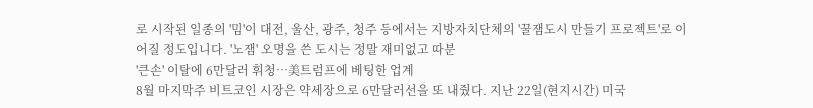로 시작된 일종의 '밈'이 대전, 울산, 광주, 청주 등에서는 지방자치단체의 '꿀잼도시 만들기 프로젝트'로 이어질 정도입니다. '노잼' 오명을 쓴 도시는 정말 재미없고 따분
'큰손' 이탈에 6만달러 휘청…美트럼프에 베팅한 업계
8월 마지막주 비트코인 시장은 약세장으로 6만달러선을 또 내줬다. 지난 22일(현지시간) 미국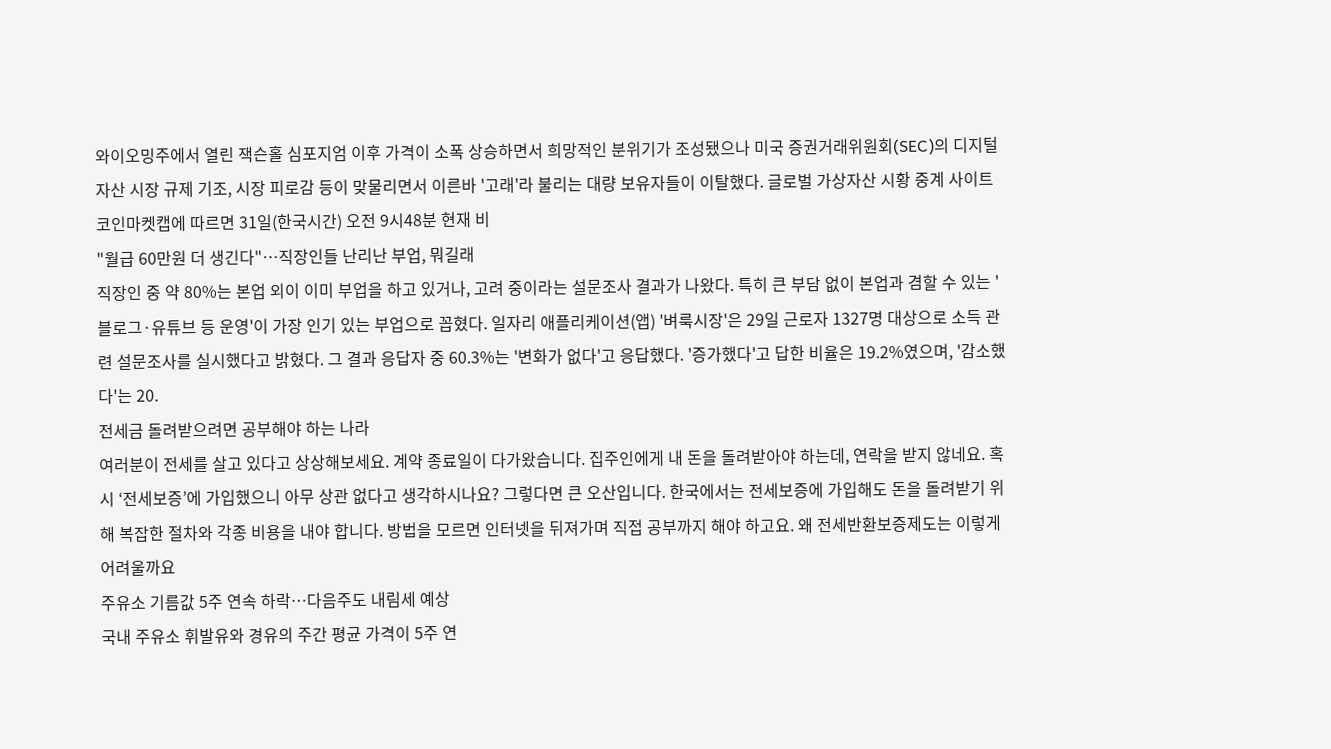와이오밍주에서 열린 잭슨홀 심포지엄 이후 가격이 소폭 상승하면서 희망적인 분위기가 조성됐으나 미국 증권거래위원회(SEC)의 디지털 자산 시장 규제 기조, 시장 피로감 등이 맞물리면서 이른바 '고래'라 불리는 대량 보유자들이 이탈했다. 글로벌 가상자산 시황 중계 사이트 코인마켓캡에 따르면 31일(한국시간) 오전 9시48분 현재 비
"월급 60만원 더 생긴다"…직장인들 난리난 부업, 뭐길래
직장인 중 약 80%는 본업 외이 이미 부업을 하고 있거나, 고려 중이라는 설문조사 결과가 나왔다. 특히 큰 부담 없이 본업과 겸할 수 있는 '블로그·유튜브 등 운영'이 가장 인기 있는 부업으로 꼽혔다. 일자리 애플리케이션(앱) '벼룩시장'은 29일 근로자 1327명 대상으로 소득 관련 설문조사를 실시했다고 밝혔다. 그 결과 응답자 중 60.3%는 '변화가 없다'고 응답했다. '증가했다'고 답한 비율은 19.2%였으며, '감소했다'는 20.
전세금 돌려받으려면 공부해야 하는 나라
여러분이 전세를 살고 있다고 상상해보세요. 계약 종료일이 다가왔습니다. 집주인에게 내 돈을 돌려받아야 하는데, 연락을 받지 않네요. 혹시 ‘전세보증’에 가입했으니 아무 상관 없다고 생각하시나요? 그렇다면 큰 오산입니다. 한국에서는 전세보증에 가입해도 돈을 돌려받기 위해 복잡한 절차와 각종 비용을 내야 합니다. 방법을 모르면 인터넷을 뒤져가며 직접 공부까지 해야 하고요. 왜 전세반환보증제도는 이렇게 어려울까요
주유소 기름값 5주 연속 하락…다음주도 내림세 예상
국내 주유소 휘발유와 경유의 주간 평균 가격이 5주 연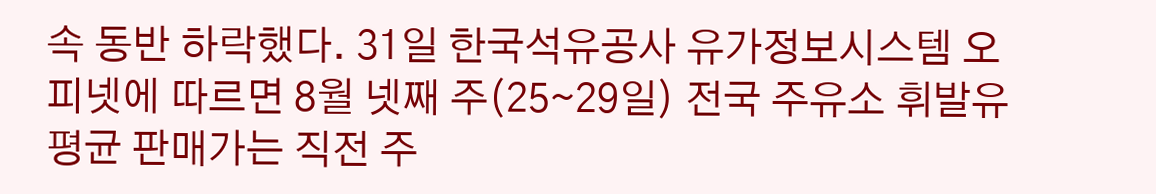속 동반 하락했다. 31일 한국석유공사 유가정보시스템 오피넷에 따르면 8월 넷째 주(25∼29일) 전국 주유소 휘발유 평균 판매가는 직전 주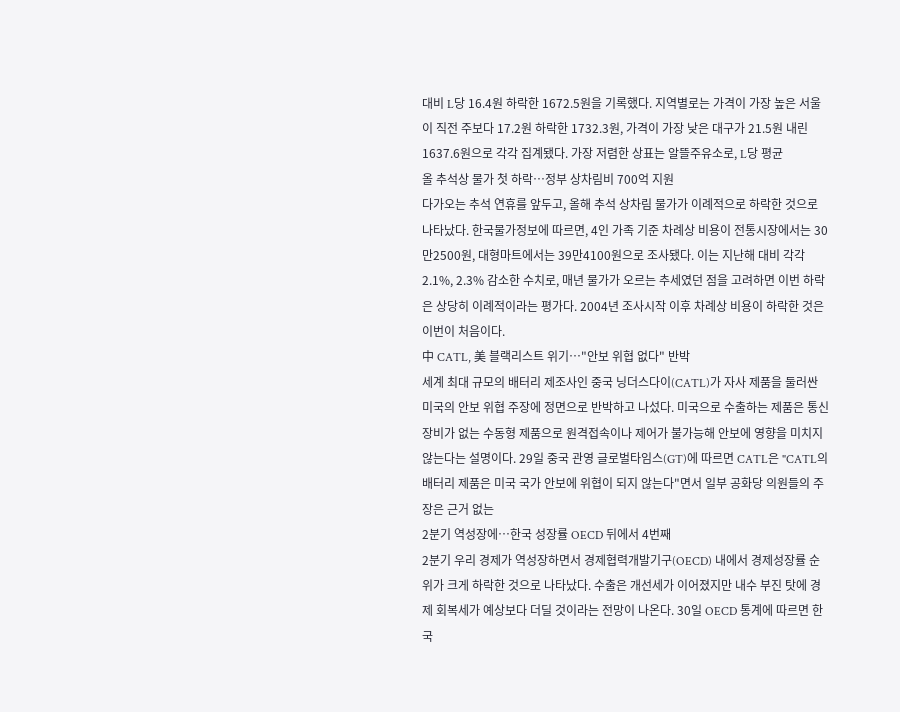대비 L당 16.4원 하락한 1672.5원을 기록했다. 지역별로는 가격이 가장 높은 서울이 직전 주보다 17.2원 하락한 1732.3원, 가격이 가장 낮은 대구가 21.5원 내린 1637.6원으로 각각 집계됐다. 가장 저렴한 상표는 알뜰주유소로, L당 평균
올 추석상 물가 첫 하락…정부 상차림비 700억 지원
다가오는 추석 연휴를 앞두고, 올해 추석 상차림 물가가 이례적으로 하락한 것으로 나타났다. 한국물가정보에 따르면, 4인 가족 기준 차례상 비용이 전통시장에서는 30만2500원, 대형마트에서는 39만4100원으로 조사됐다. 이는 지난해 대비 각각 2.1%, 2.3% 감소한 수치로, 매년 물가가 오르는 추세였던 점을 고려하면 이번 하락은 상당히 이례적이라는 평가다. 2004년 조사시작 이후 차례상 비용이 하락한 것은 이번이 처음이다.
中 CATL, 美 블랙리스트 위기…"안보 위협 없다" 반박
세계 최대 규모의 배터리 제조사인 중국 닝더스다이(CATL)가 자사 제품을 둘러싼 미국의 안보 위협 주장에 정면으로 반박하고 나섰다. 미국으로 수출하는 제품은 통신 장비가 없는 수동형 제품으로 원격접속이나 제어가 불가능해 안보에 영향을 미치지 않는다는 설명이다. 29일 중국 관영 글로벌타임스(GT)에 따르면 CATL은 "CATL의 배터리 제품은 미국 국가 안보에 위협이 되지 않는다"면서 일부 공화당 의원들의 주장은 근거 없는
2분기 역성장에…한국 성장률 OECD 뒤에서 4번째
2분기 우리 경제가 역성장하면서 경제협력개발기구(OECD) 내에서 경제성장률 순위가 크게 하락한 것으로 나타났다. 수출은 개선세가 이어졌지만 내수 부진 탓에 경제 회복세가 예상보다 더딜 것이라는 전망이 나온다. 30일 OECD 통계에 따르면 한국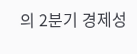의 2분기 경제성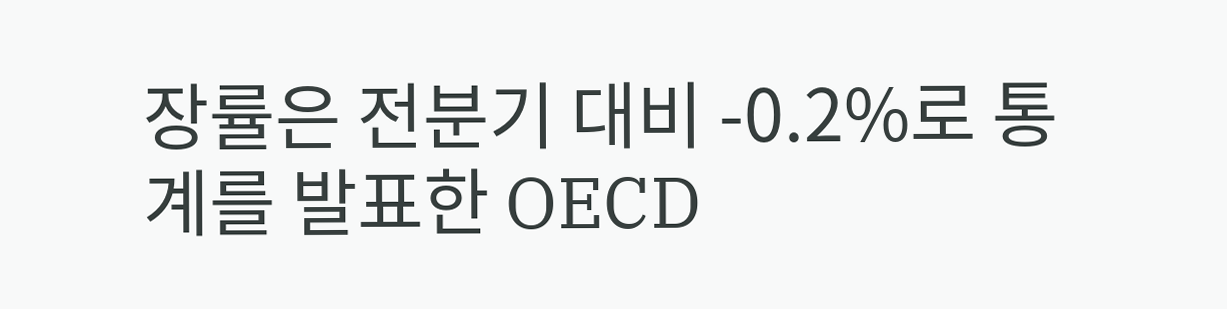장률은 전분기 대비 -0.2%로 통계를 발표한 OECD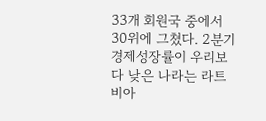33개 회원국 중에서 30위에 그쳤다. 2분기 경제성장률이 우리보다 낮은 나라는 라트비아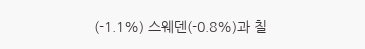(-1.1%) 스웨덴(-0.8%)과 칠